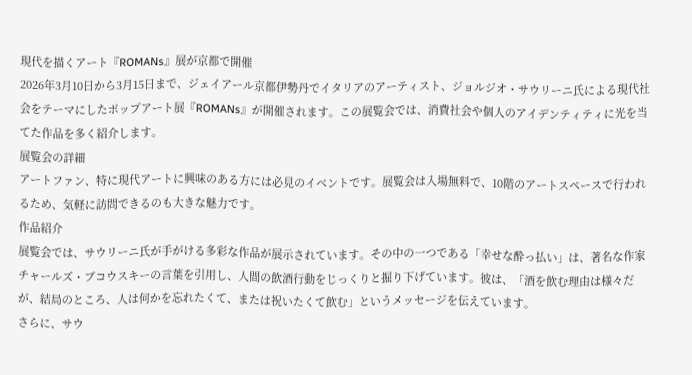現代を描くアート『ROMANs』展が京都で開催
2026年3月10日から3月15日まで、ジェイアール京都伊勢丹でイタリアのアーティスト、ジョルジオ・サウリーニ氏による現代社会をテーマにしたポップアート展『ROMANs』が開催されます。この展覧会では、消費社会や個人のアイデンティティに光を当てた作品を多く紹介します。
展覧会の詳細
アートファン、特に現代アートに興味のある方には必見のイベントです。展覧会は入場無料で、10階のアートスペースで行われるため、気軽に訪問できるのも大きな魅力です。
作品紹介
展覧会では、サウリーニ氏が手がける多彩な作品が展示されています。その中の一つである「幸せな酔っ払い」は、著名な作家チャールズ・ブコウスキーの言葉を引用し、人間の飲酒行動をじっくりと掘り下げています。彼は、「酒を飲む理由は様々だが、結局のところ、人は何かを忘れたくて、または祝いたくて飲む」というメッセージを伝えています。
さらに、サウ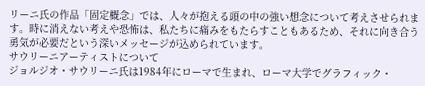リーニ氏の作品「固定概念」では、人々が抱える頭の中の強い想念について考えさせられます。時に消えない考えや恐怖は、私たちに痛みをもたらすこともあるため、それに向き合う勇気が必要だという深いメッセージが込められています。
サウリーニアーティストについて
ジョルジオ・サウリーニ氏は1984年にローマで生まれ、ローマ大学でグラフィック・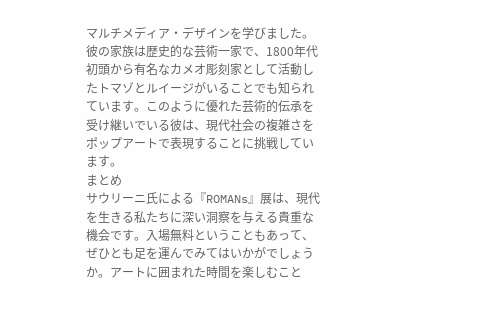マルチメディア・デザインを学びました。彼の家族は歴史的な芸術一家で、1800年代初頭から有名なカメオ彫刻家として活動したトマゾとルイージがいることでも知られています。このように優れた芸術的伝承を受け継いでいる彼は、現代社会の複雑さをポップアートで表現することに挑戦しています。
まとめ
サウリーニ氏による『ROMANs』展は、現代を生きる私たちに深い洞察を与える貴重な機会です。入場無料ということもあって、ぜひとも足を運んでみてはいかがでしょうか。アートに囲まれた時間を楽しむこと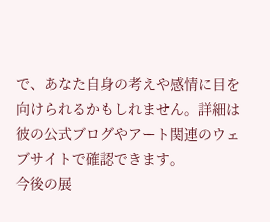で、あなた自身の考えや感情に目を向けられるかもしれません。詳細は彼の公式ブログやアート関連のウェブサイトで確認できます。
今後の展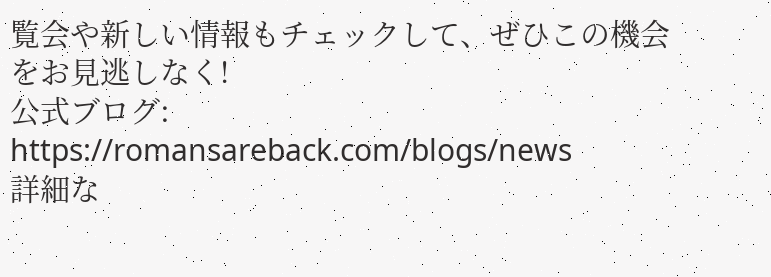覧会や新しい情報もチェックして、ぜひこの機会をお見逃しなく!
公式ブログ:
https://romansareback.com/blogs/news
詳細な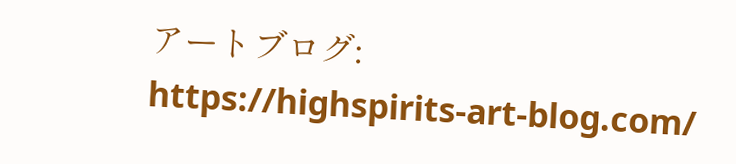アートブログ:
https://highspirits-art-blog.com/